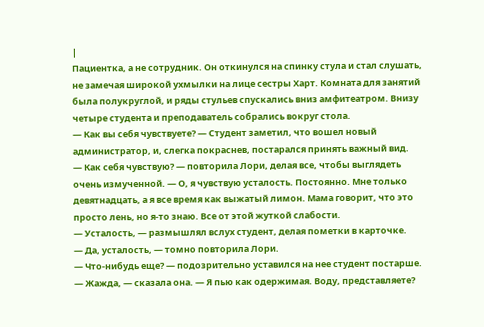|
Пациентка, а не сотрудник. Он откинулся на спинку стула и стал слушать, не замечая широкой ухмылки на лице сестры Харт. Комната для занятий была полукруглой, и ряды стульев спускались вниз амфитеатром. Внизу четыре студента и преподаватель собрались вокруг стола.
— Как вы себя чувствуете? — Студент заметил, что вошел новый администратор, и, слегка покраснев, постарался принять важный вид.
— Как себя чувствую? — повторила Лори, делая все, чтобы выглядеть очень измученной. — О, я чувствую усталость. Постоянно. Мне только девятнадцать, а я все время как выжатый лимон. Мама говорит, что это просто лень, но я-то знаю. Все от этой жуткой слабости.
— Усталость, — размышлял вслух студент, делая пометки в карточке.
— Да, усталость, — томно повторила Лори.
— Что-нибудь еще? — подозрительно уставился на нее студент постарше.
— Жажда, — сказала она. — Я пью как одержимая. Воду, представляете?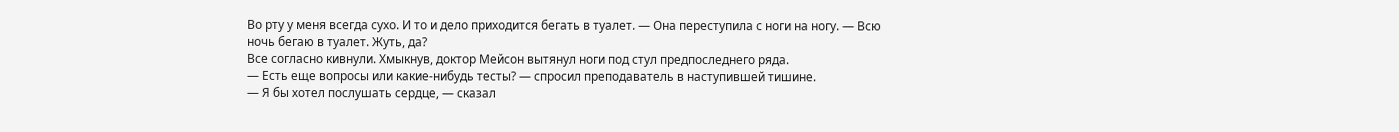Во рту у меня всегда сухо. И то и дело приходится бегать в туалет. — Она переступила с ноги на ногу. — Всю ночь бегаю в туалет. Жуть, да?
Все согласно кивнули. Хмыкнув, доктор Мейсон вытянул ноги под стул предпоследнего ряда.
— Есть еще вопросы или какие-нибудь тесты? — спросил преподаватель в наступившей тишине.
— Я бы хотел послушать сердце, — сказал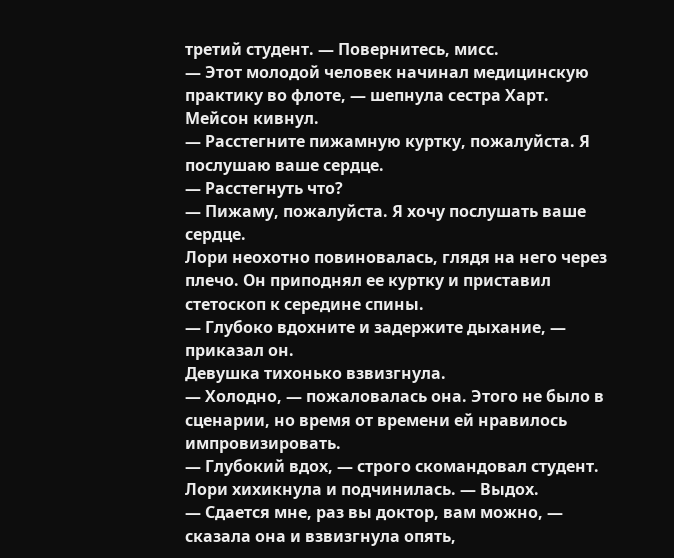третий студент. — Повернитесь, мисс.
— Этот молодой человек начинал медицинскую практику во флоте, — шепнула сестра Харт. Мейсон кивнул.
— Расстегните пижамную куртку, пожалуйста. Я послушаю ваше сердце.
— Расстегнуть что?
— Пижаму, пожалуйста. Я хочу послушать ваше сердце.
Лори неохотно повиновалась, глядя на него через плечо. Он приподнял ее куртку и приставил стетоскоп к середине спины.
— Глубоко вдохните и задержите дыхание, — приказал он.
Девушка тихонько взвизгнула.
— Холодно, — пожаловалась она. Этого не было в сценарии, но время от времени ей нравилось импровизировать.
— Глубокий вдох, — строго скомандовал студент. Лори хихикнула и подчинилась. — Выдох.
— Сдается мне, раз вы доктор, вам можно, — сказала она и взвизгнула опять,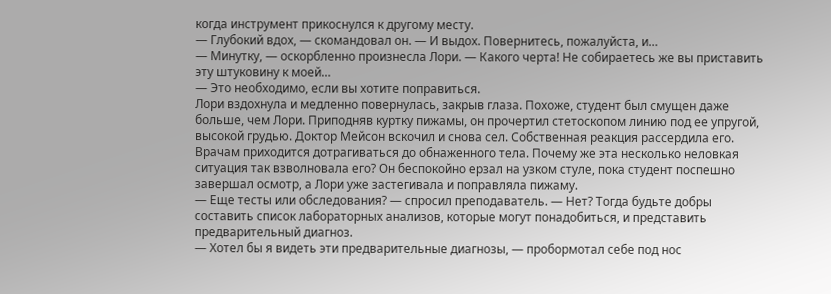когда инструмент прикоснулся к другому месту.
— Глубокий вдох, — скомандовал он. — И выдох. Повернитесь, пожалуйста, и…
— Минутку, — оскорбленно произнесла Лори. — Какого черта! Не собираетесь же вы приставить эту штуковину к моей…
— Это необходимо, если вы хотите поправиться.
Лори вздохнула и медленно повернулась, закрыв глаза. Похоже, студент был смущен даже больше, чем Лори. Приподняв куртку пижамы, он прочертил стетоскопом линию под ее упругой, высокой грудью. Доктор Мейсон вскочил и снова сел. Собственная реакция рассердила его. Врачам приходится дотрагиваться до обнаженного тела. Почему же эта несколько неловкая ситуация так взволновала его? Он беспокойно ерзал на узком стуле, пока студент поспешно завершал осмотр, а Лори уже застегивала и поправляла пижаму.
— Еще тесты или обследования? — спросил преподаватель. — Нет? Тогда будьте добры составить список лабораторных анализов, которые могут понадобиться, и представить предварительный диагноз.
— Хотел бы я видеть эти предварительные диагнозы, — пробормотал себе под нос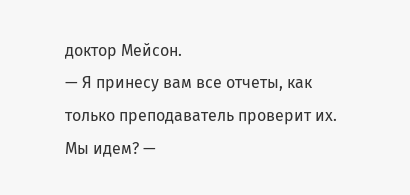доктор Мейсон.
— Я принесу вам все отчеты, как только преподаватель проверит их. Мы идем? —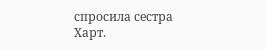спросила сестра Харт.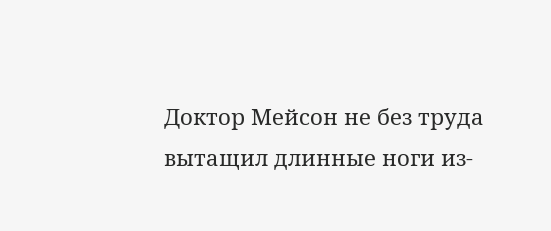Доктор Мейсон не без труда вытащил длинные ноги из-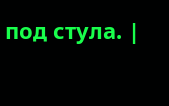под стула. |